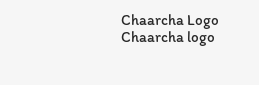Chaarcha Logo
Chaarcha logo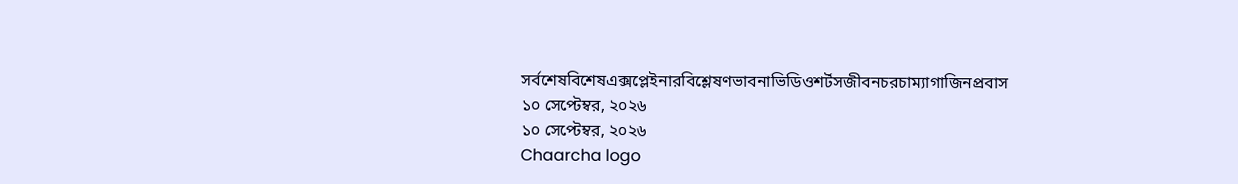সর্বশেষবিশেষএক্সপ্লেইনারবিশ্লেষণভাবনাভিডিওশর্টসজীবনচরচাম্যাগাজিনপ্রবাস
১০ সেপ্টেম্বর, ২০২৬
১০ সেপ্টেম্বর, ২০২৬
Chaarcha logo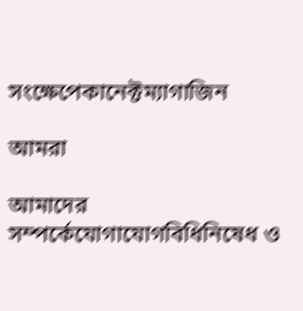সংক্ষেপেকানেক্টম্যাগাজিন

আমরা

আমাদের সম্পর্কেযোগাযোগবিধিনিষেধ ও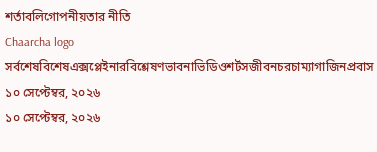শর্তাবলিগোপনীয়তার নীতি
Chaarcha logo
সর্বশেষবিশেষএক্সপ্লেইনারবিশ্লেষণভাবনাভিডিওশর্টসজীবনচরচাম্যাগাজিনপ্রবাস
১০ সেপ্টেম্বর, ২০২৬
১০ সেপ্টেম্বর, ২০২৬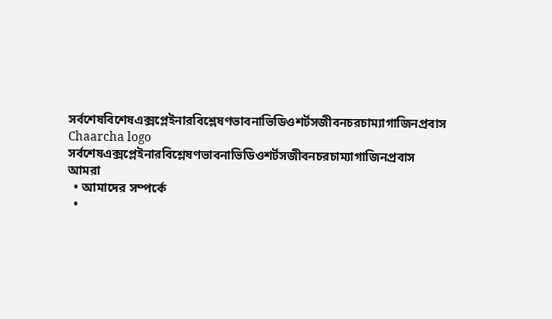সর্বশেষবিশেষএক্সপ্লেইনারবিশ্লেষণভাবনাভিডিওশর্টসজীবনচরচাম্যাগাজিনপ্রবাস
Chaarcha logo
সর্বশেষএক্সপ্লেইনারবিশ্লেষণভাবনাভিডিওশর্টসজীবনচরচাম্যাগাজিনপ্রবাস
আমরা
  • আমাদের সম্পর্কে
  •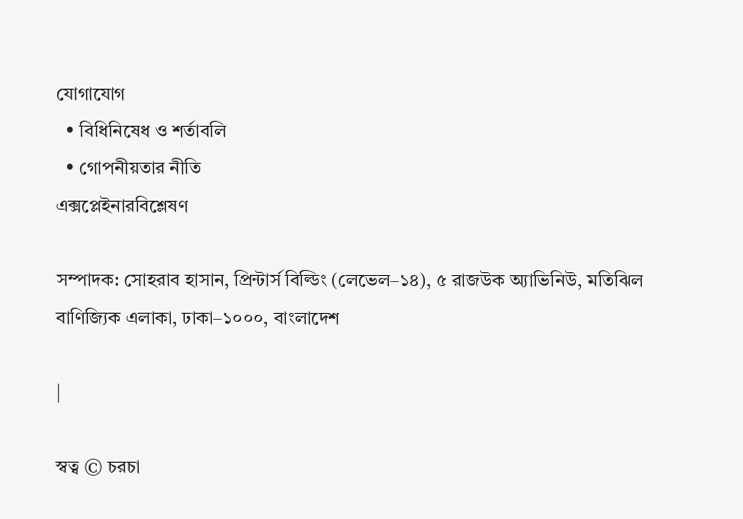যোগাযোগ
  • বিধিনিষেধ ও শর্তাবলি
  • গোপনীয়তার নীতি
এক্সপ্লেইনারবিশ্লেষণ

সম্পাদক: সোহরাব হাসান, প্রিন্টার্স বিল্ডিং (লেভেল–১৪), ৫ রাজউক অ্যাভিনিউ, মতিঝিল বাণিজ্যিক এলাকা, ঢাকা–১০০০, বাংলাদেশ

|

স্বত্ব © চরচা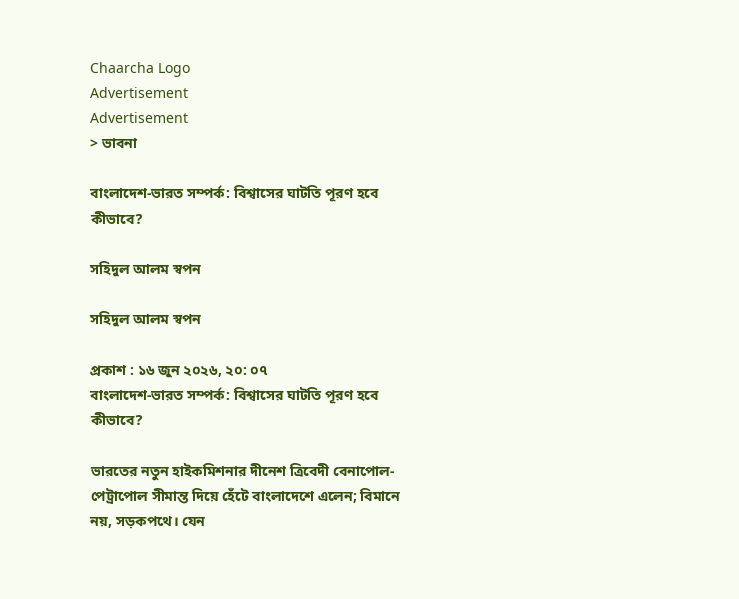Chaarcha Logo
Advertisement
Advertisement
> ভাবনা

বাংলাদেশ-ভারত সম্পর্ক: বিশ্বাসের ঘাটতি পূরণ হবে কীভাবে?

সহিদুল আলম স্বপন

সহিদুল আলম স্বপন

প্রকাশ : ১৬ জুন ২০২৬, ২০: ০৭
বাংলাদেশ-ভারত সম্পর্ক: বিশ্বাসের ঘাটতি পূরণ হবে কীভাবে?

ভারতের নতুন হাইকমিশনার দীনেশ ত্রিবেদী বেনাপোল-পেট্রাপোল সীমান্ত দিয়ে হেঁটে বাংলাদেশে এলেন; বিমানে নয়, সড়কপথে। যেন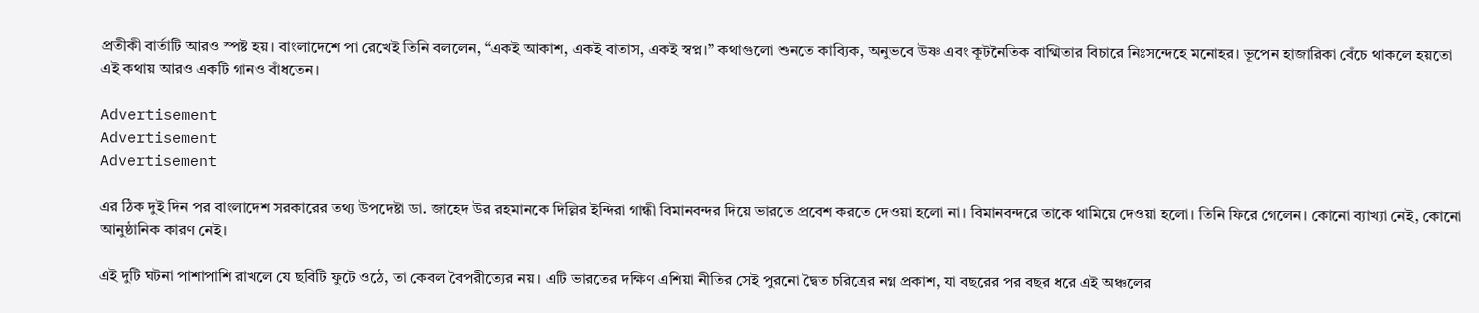প্রতীকী বার্তাটি আরও স্পষ্ট হয়। বাংলাদেশে পা রেখেই তিনি বললেন, “একই আকাশ, একই বাতাস, একই স্বপ্ন।” কথাগুলো শুনতে কাব্যিক, অনুভবে উষ্ণ এবং কূটনৈতিক বাগ্মিতার বিচারে নিঃসন্দেহে মনোহর। ভূপেন হাজারিকা বেঁচে থাকলে হয়তো এই কথায় আরও একটি গানও বাঁধতেন।

Advertisement
Advertisement
Advertisement

এর ঠিক দুই দিন পর বাংলাদেশ সরকারের তথ্য উপদেষ্টা ডা. জাহেদ উর রহমানকে দিল্লির ইন্দিরা গান্ধী বিমানবন্দর দিয়ে ভারতে প্রবেশ করতে দেওয়া হলো না। বিমানবন্দরে তাকে থামিয়ে দেওয়া হলো। তিনি ফিরে গেলেন। কোনো ব্যাখ্যা নেই, কোনো আনুষ্ঠানিক কারণ নেই।

এই দুটি ঘটনা পাশাপাশি রাখলে যে ছবিটি ফুটে ওঠে, তা কেবল বৈপরীত্যের নয়। এটি ভারতের দক্ষিণ এশিয়া নীতির সেই পুরনো দ্বৈত চরিত্রের নগ্ন প্রকাশ, যা বছরের পর বছর ধরে এই অঞ্চলের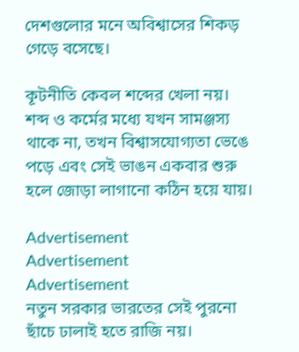দেশগুলোর মনে অবিশ্বাসের শিকড় গেড়ে বসেছে।

কূটনীতি কেবল শব্দের খেলা নয়। শব্দ ও কর্মের মধ্যে যখন সামঞ্জস্য থাকে না, তখন বিশ্বাসযোগ্যতা ভেঙে পড়ে এবং সেই ভাঙন একবার শুরু হলে জোড়া লাগানো কঠিন হয়ে যায়।

Advertisement
Advertisement
Advertisement
নতুন সরকার ভারতের সেই পুরনো ছাঁচে ঢালাই হতে রাজি নয়।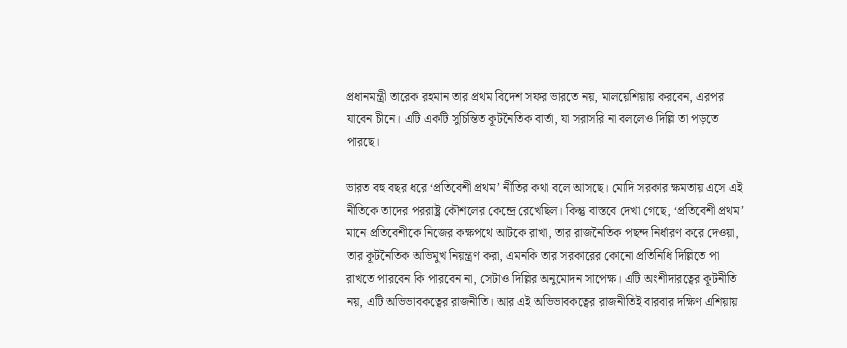প্রধানমন্ত্রী তারেক রহমান তার প্রথম বিদেশ সফর ভারতে নয়, মালয়েশিয়ায় করবেন, এরপর যাবেন চীনে। এটি একটি সুচিন্তিত কূটনৈতিক বার্তা, যা সরাসরি না বললেও দিল্লি তা পড়তে পারছে।

ভারত বহু বছর ধরে ‘প্রতিবেশী প্রথম’ নীতির কথা বলে আসছে। মোদি সরকার ক্ষমতায় এসে এই নীতিকে তাদের পররাষ্ট্র কৌশলের কেন্দ্রে রেখেছিল। কিন্তু বাস্তবে দেখা গেছে, ‘প্রতিবেশী প্রথম’ মানে প্রতিবেশীকে নিজের কক্ষপথে আটকে রাখা, তার রাজনৈতিক পছন্দ নির্ধারণ করে দেওয়া, তার কূটনৈতিক অভিমুখ নিয়ন্ত্রণ করা, এমনকি তার সরকারের কোনো প্রতিনিধি দিল্লিতে পা রাখতে পারবেন কি পারবেন না, সেটাও দিল্লির অনুমোদন সাপেক্ষ। এটি অংশীদারত্বের কূটনীতি নয়, এটি অভিভাবকত্বের রাজনীতি। আর এই অভিভাবকত্বের রাজনীতিই বারবার দক্ষিণ এশিয়ায়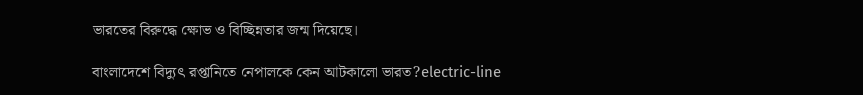ভারতের বিরুদ্ধে ক্ষোভ ও বিচ্ছিন্নতার জন্ম দিয়েছে।

বাংলাদেশে বিদ্যুৎ রপ্তানিতে নেপালকে কেন আটকালো ভারত?electric-line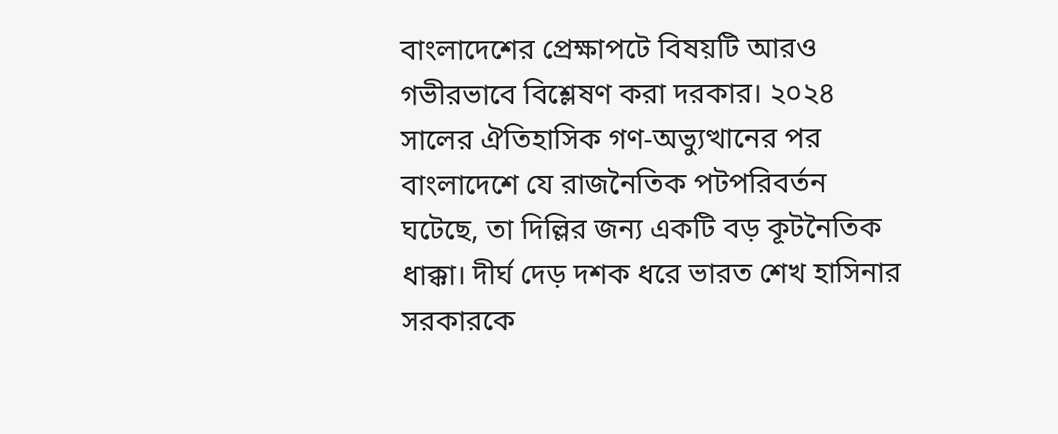বাংলাদেশের প্রেক্ষাপটে বিষয়টি আরও গভীরভাবে বিশ্লেষণ করা দরকার। ২০২৪ সালের ঐতিহাসিক গণ-অভ্যুত্থানের পর বাংলাদেশে যে রাজনৈতিক পটপরিবর্তন ঘটেছে, তা দিল্লির জন্য একটি বড় কূটনৈতিক ধাক্কা। দীর্ঘ দেড় দশক ধরে ভারত শেখ হাসিনার সরকারকে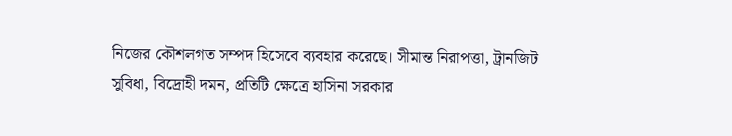নিজের কৌশলগত সম্পদ হিসেবে ব্যবহার করেছে। সীমান্ত নিরাপত্তা, ট্রানজিট সুবিধা, বিদ্রোহী দমন, প্রতিটি ক্ষেত্রে হাসিনা সরকার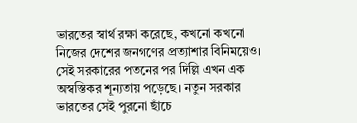ভারতের স্বার্থ রক্ষা করেছে, কখনো কখনো নিজের দেশের জনগণের প্রত্যাশার বিনিময়েও। সেই সরকারের পতনের পর দিল্লি এখন এক অস্বস্তিকর শূন্যতায় পড়েছে। নতুন সরকার ভারতের সেই পুরনো ছাঁচে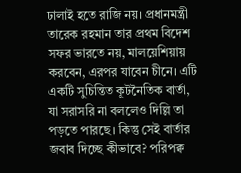ঢালাই হতে রাজি নয়। প্রধানমন্ত্রী তারেক রহমান তার প্রথম বিদেশ সফর ভারতে নয়, মালয়েশিয়ায় করবেন, এরপর যাবেন চীনে। এটি একটি সুচিন্তিত কূটনৈতিক বার্তা, যা সরাসরি না বললেও দিল্লি তা পড়তে পারছে। কিন্তু সেই বার্তার জবাব দিচ্ছে কীভাবে? পরিপক্ব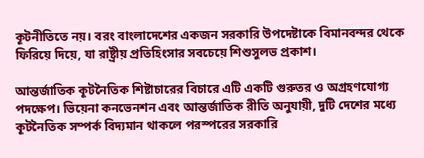কূটনীতিতে নয়। বরং বাংলাদেশের একজন সরকারি উপদেষ্টাকে বিমানবন্দর থেকে ফিরিয়ে দিয়ে, যা রাষ্ট্রীয় প্রতিহিংসার সবচেয়ে শিশুসুলভ প্রকাশ।

আন্তর্জাতিক কূটনৈতিক শিষ্টাচারের বিচারে এটি একটি গুরুতর ও অগ্রহণযোগ্য পদক্ষেপ। ভিয়েনা কনভেনশন এবং আন্তর্জাতিক রীতি অনুযায়ী, দুটি দেশের মধ্যে কূটনৈতিক সম্পর্ক বিদ্যমান থাকলে পরস্পরের সরকারি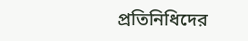প্রতিনিধিদের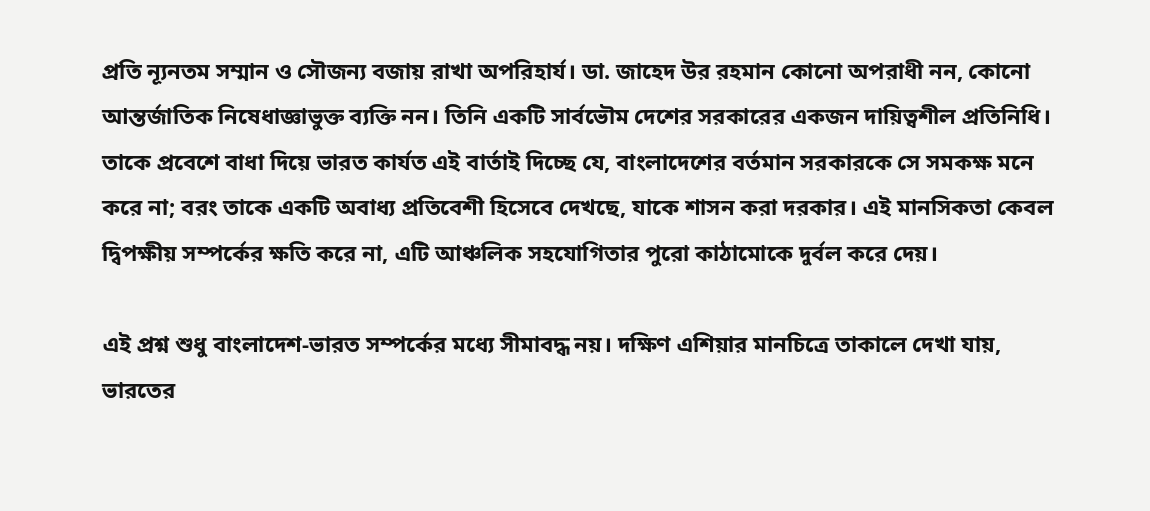প্রতি ন্যূনতম সম্মান ও সৌজন্য বজায় রাখা অপরিহার্য। ডা. জাহেদ উর রহমান কোনো অপরাধী নন, কোনো আন্তর্জাতিক নিষেধাজ্ঞাভুক্ত ব্যক্তি নন। তিনি একটি সার্বভৌম দেশের সরকারের একজন দায়িত্বশীল প্রতিনিধি। তাকে প্রবেশে বাধা দিয়ে ভারত কার্যত এই বার্তাই দিচ্ছে যে, বাংলাদেশের বর্তমান সরকারকে সে সমকক্ষ মনে করে না; বরং তাকে একটি অবাধ্য প্রতিবেশী হিসেবে দেখছে, যাকে শাসন করা দরকার। এই মানসিকতা কেবল দ্বিপক্ষীয় সম্পর্কের ক্ষতি করে না, এটি আঞ্চলিক সহযোগিতার পুরো কাঠামোকে দুর্বল করে দেয়।

এই প্রশ্ন শুধু বাংলাদেশ-ভারত সম্পর্কের মধ্যে সীমাবদ্ধ নয়। দক্ষিণ এশিয়ার মানচিত্রে তাকালে দেখা যায়, ভারতের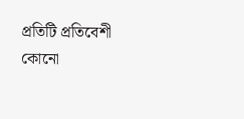প্রতিটি প্রতিবেশী কোনো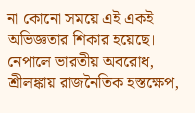না কোনো সময়ে এই একই অভিজ্ঞতার শিকার হয়েছে। নেপালে ভারতীয় অবরোধ, শ্রীলঙ্কায় রাজনৈতিক হস্তক্ষেপ,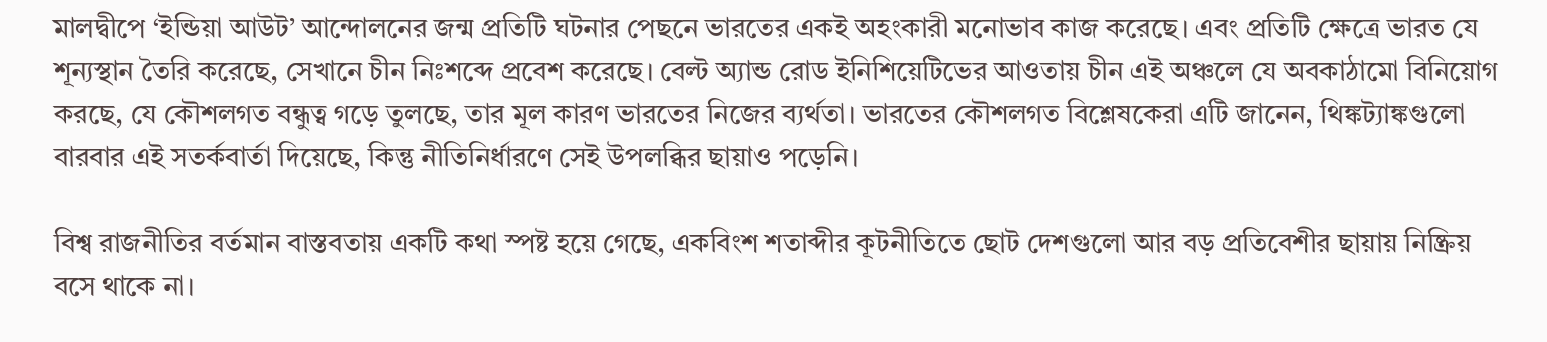মালদ্বীপে ‘ইন্ডিয়া আউট’ আন্দোলনের জন্ম প্রতিটি ঘটনার পেছনে ভারতের একই অহংকারী মনোভাব কাজ করেছে। এবং প্রতিটি ক্ষেত্রে ভারত যে শূন্যস্থান তৈরি করেছে, সেখানে চীন নিঃশব্দে প্রবেশ করেছে। বেল্ট অ্যান্ড রোড ইনিশিয়েটিভের আওতায় চীন এই অঞ্চলে যে অবকাঠামো বিনিয়োগ করছে, যে কৌশলগত বন্ধুত্ব গড়ে তুলছে, তার মূল কারণ ভারতের নিজের ব্যর্থতা। ভারতের কৌশলগত বিশ্লেষকেরা এটি জানেন, থিঙ্কট্যাঙ্কগুলো বারবার এই সতর্কবার্তা দিয়েছে, কিন্তু নীতিনির্ধারণে সেই উপলব্ধির ছায়াও পড়েনি।

বিশ্ব রাজনীতির বর্তমান বাস্তবতায় একটি কথা স্পষ্ট হয়ে গেছে, একবিংশ শতাব্দীর কূটনীতিতে ছোট দেশগুলো আর বড় প্রতিবেশীর ছায়ায় নিষ্ক্রিয় বসে থাকে না।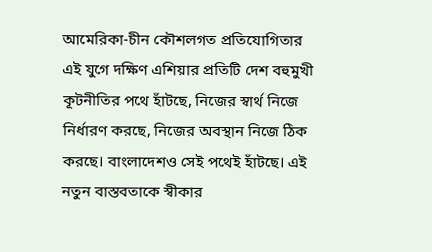আমেরিকা-চীন কৌশলগত প্রতিযোগিতার এই যুগে দক্ষিণ এশিয়ার প্রতিটি দেশ বহুমুখী কূটনীতির পথে হাঁটছে, নিজের স্বার্থ নিজে নির্ধারণ করছে, নিজের অবস্থান নিজে ঠিক করছে। বাংলাদেশও সেই পথেই হাঁটছে। এই নতুন বাস্তবতাকে স্বীকার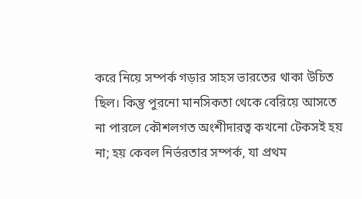করে নিয়ে সম্পর্ক গড়ার সাহস ভারতের থাকা উচিত ছিল। কিন্তু পুরনো মানসিকতা থেকে বেরিয়ে আসতে না পারলে কৌশলগত অংশীদারত্ব কখনো টেকসই হয় না; হয় কেবল নির্ভরতার সম্পর্ক, যা প্রথম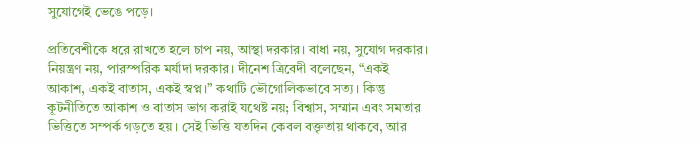সুযোগেই ভেঙে পড়ে।

প্রতিবেশীকে ধরে রাখতে হলে চাপ নয়, আস্থা দরকার। বাধা নয়, সুযোগ দরকার। নিয়ন্ত্রণ নয়, পারস্পরিক মর্যাদা দরকার। দীনেশ ত্রিবেদী বলেছেন, “একই আকাশ, একই বাতাস, একই স্বপ্ন।” কথাটি ভৌগোলিকভাবে সত্য। কিন্তু কূটনীতিতে আকাশ ও বাতাস ভাগ করাই যথেষ্ট নয়; বিশ্বাস, সম্মান এবং সমতার ভিত্তিতে সম্পর্ক গড়তে হয়। সেই ভিত্তি যতদিন কেবল বক্তৃতায় থাকবে, আর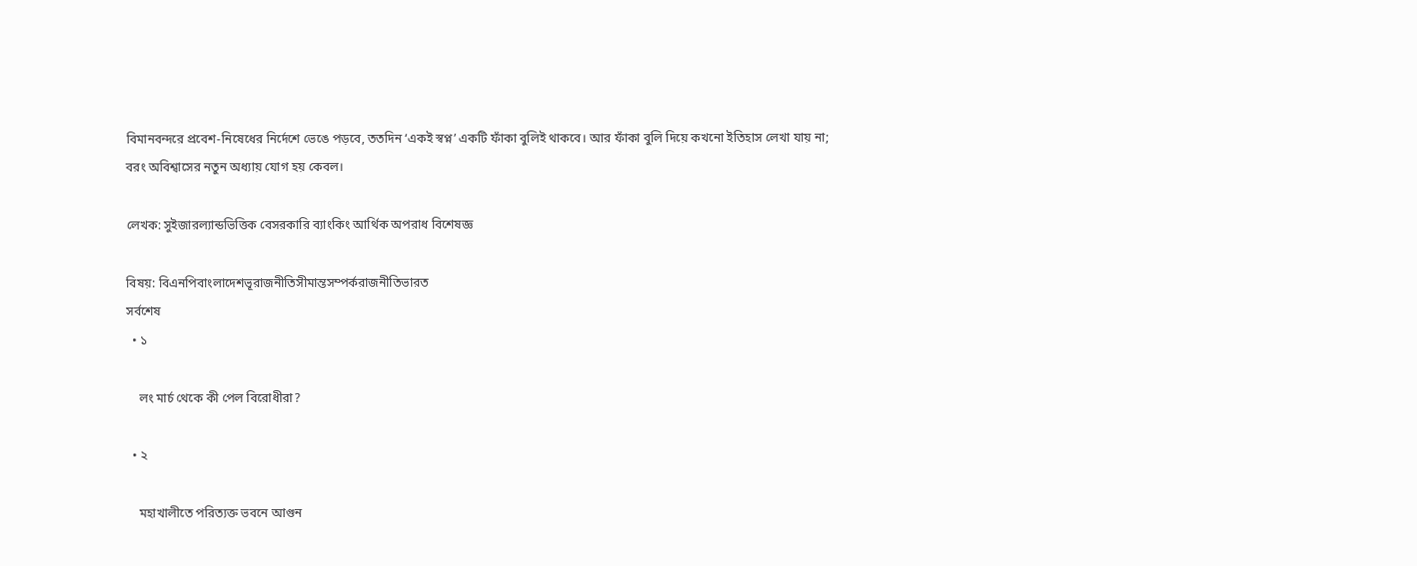বিমানবন্দরে প্রবেশ-নিষেধের নির্দেশে ভেঙে পড়বে, ততদিন ‘একই স্বপ্ন’ একটি ফাঁকা বুলিই থাকবে। আর ফাঁকা বুলি দিয়ে কখনো ইতিহাস লেখা যায় না; বরং অবিশ্বাসের নতুন অধ্যায় যোগ হয় কেবল।

লেখক: সুইজারল্যান্ডভিত্তিক বেসরকারি ব্যাংকিং আর্থিক অপরাধ বিশেষজ্ঞ

বিষয়: বিএনপিবাংলাদেশভূরাজনীতিসীমান্তসম্পর্করাজনীতিভারত
সর্বশেষ
  • ১

    লং মার্চ থেকে কী পেল বিরোধীরা?

  • ২

    মহাখালীতে পরিত্যক্ত ভবনে আগুন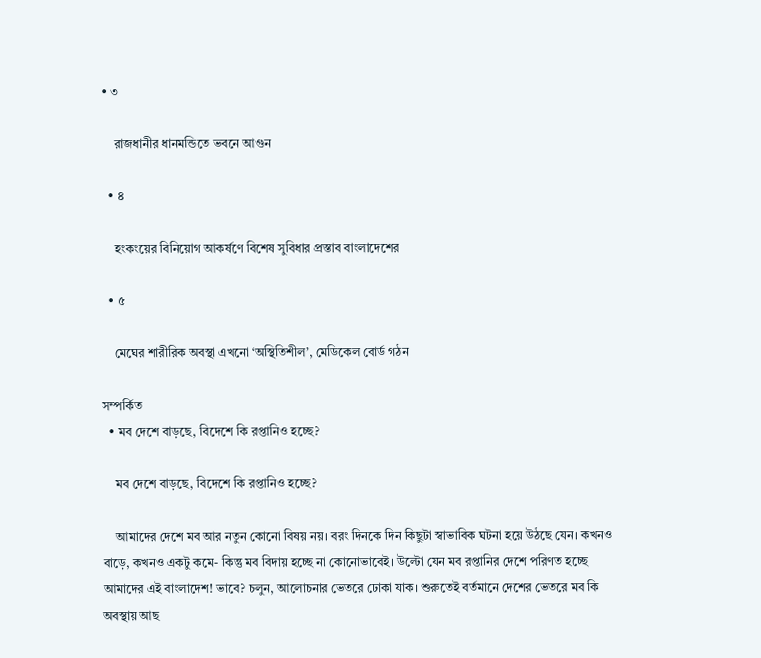• ৩

    রাজধানীর ধানমন্ডিতে ভবনে আগুন

  • ৪

    হংকংয়ের বিনিয়োগ আকর্ষণে বিশেষ সুবিধার প্রস্তাব বাংলাদেশের

  • ৫

    মেঘের শারীরিক অবস্থা এখনো ‘অস্থিতিশীল’, মেডিকেল বোর্ড গঠন

সম্পর্কিত
  • মব দেশে বাড়ছে, বিদেশে কি রপ্তানিও হচ্ছে?

    মব দেশে বাড়ছে, বিদেশে কি রপ্তানিও হচ্ছে?

    আমাদের দেশে মব আর নতুন কোনো বিষয় নয়। বরং দিনকে দিন কিছুটা স্বাভাবিক ঘটনা হয়ে উঠছে যেন। কখনও বাড়ে, কখনও একটু কমে- কিন্তু মব বিদায় হচ্ছে না কোনোভাবেই। উল্টো যেন মব রপ্তানির দেশে পরিণত হচ্ছে আমাদের এই বাংলাদেশ! ভাবে? চলুন, আলোচনার ভেতরে ঢোকা যাক। শুরুতেই বর্তমানে দেশের ভেতরে মব কি অবস্থায় আছ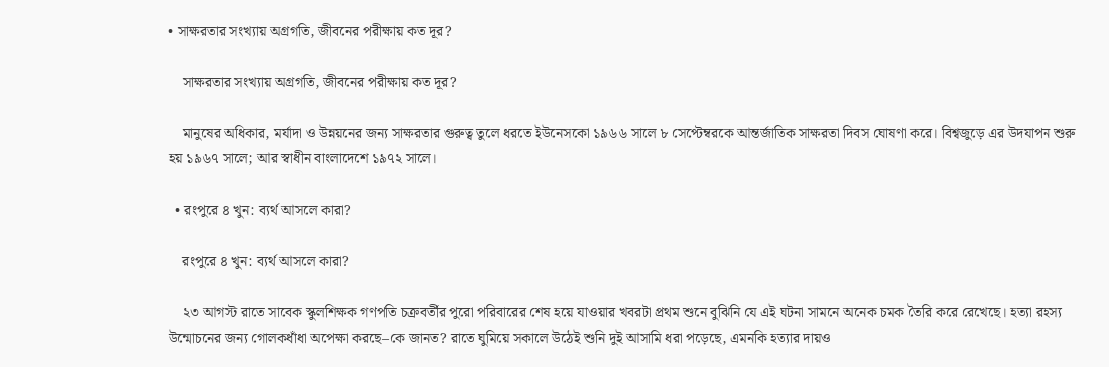• সাক্ষরতার সংখ্যায় অগ্রগতি, জীবনের পরীক্ষায় কত দূর?

    সাক্ষরতার সংখ্যায় অগ্রগতি, জীবনের পরীক্ষায় কত দূর?

    মানুষের অধিকার, মর্যাদা ও উন্নয়নের জন্য সাক্ষরতার গুরুত্ব তুলে ধরতে ইউনেসকো ১৯৬৬ সালে ৮ সেপ্টেম্বরকে আন্তর্জাতিক সাক্ষরতা দিবস ঘোষণা করে। বিশ্বজুড়ে এর উদযাপন শুরু হয় ১৯৬৭ সালে; আর স্বাধীন বাংলাদেশে ১৯৭২ সালে।

  • রংপুরে ৪ খুন: ব্যর্থ আসলে কারা?

    রংপুরে ৪ খুন: ব্যর্থ আসলে কারা?

    ২৩ আগস্ট রাতে সাবেক স্কুলশিক্ষক গণপতি চক্রবর্তীর পুরো পরিবারের শেষ হয়ে যাওয়ার খবরটা প্রথম শুনে বুঝিনি যে এই ঘটনা সামনে অনেক চমক তৈরি করে রেখেছে। হত্যা রহস্য উন্মোচনের জন্য গোলকধাঁধা অপেক্ষা করছে–কে জানত? রাতে ঘুমিয়ে সকালে উঠেই শুনি দুই আসামি ধরা পড়েছে, এমনকি হত্যার দায়ও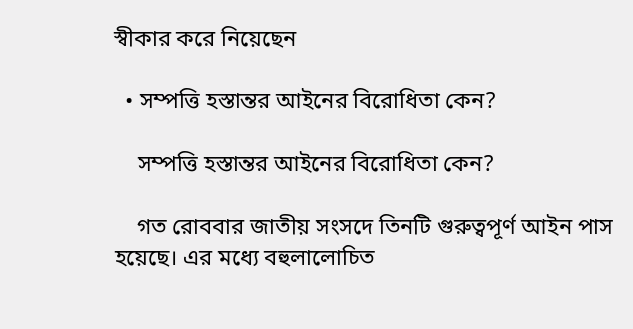স্বীকার করে নিয়েছেন

  • সম্পত্তি হস্তান্তর আইনের বিরোধিতা কেন?

    সম্পত্তি হস্তান্তর আইনের বিরোধিতা কেন?

    গত রোববার জাতীয় সংসদে তিনটি গুরুত্বপূর্ণ আইন পাস হয়েছে। এর মধ্যে বহুলালোচিত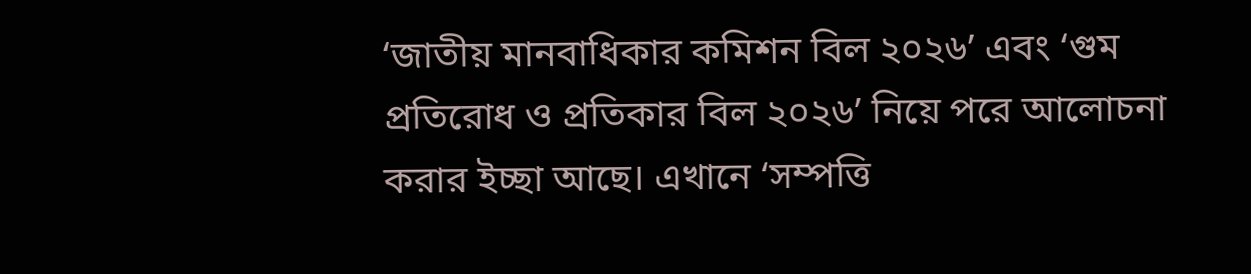‘জাতীয় মানবাধিকার কমিশন বিল ২০২৬’ এবং ‘গুম প্রতিরোধ ও প্রতিকার বিল ২০২৬’ নিয়ে পরে আলোচনা করার ইচ্ছা আছে। এখানে ‘সম্পত্তি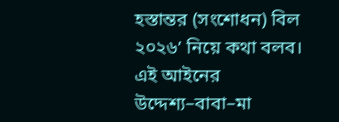হস্তান্তর (সংশোধন) বিল ২০২৬’ নিয়ে কথা বলব। এই আইনের উদ্দেশ্য–বাবা–মা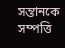সন্তানকে সম্পত্তি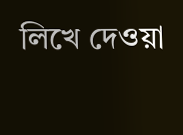লিখে দেওয়া